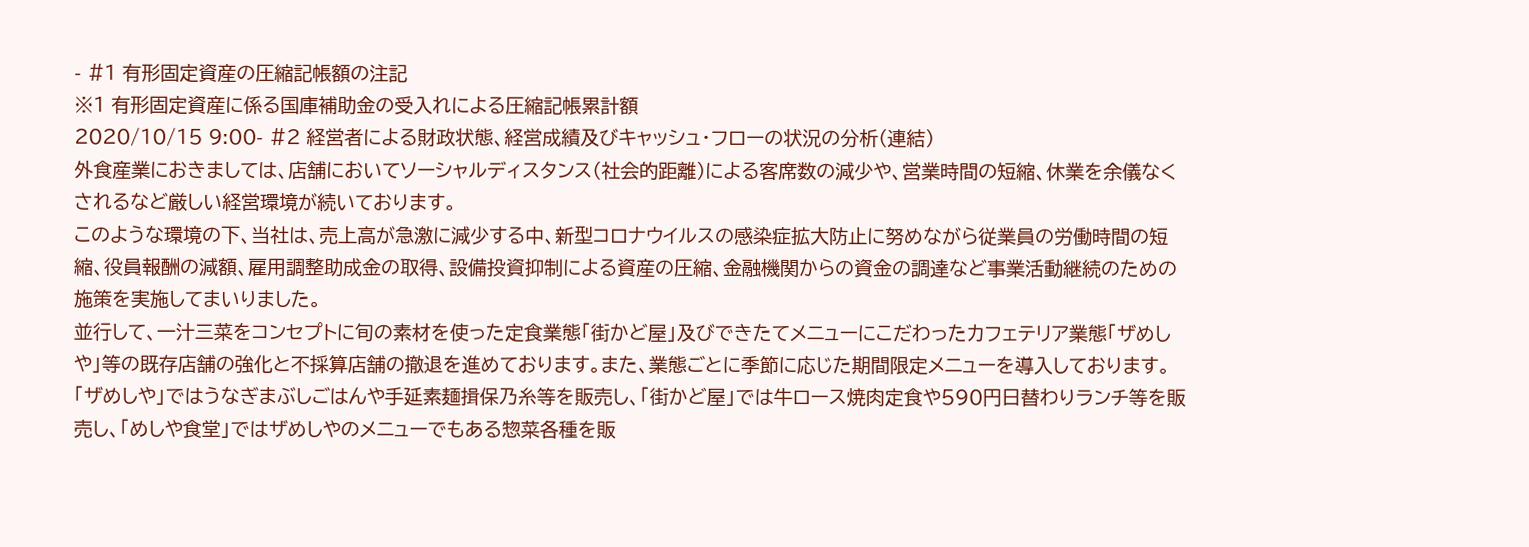- #1 有形固定資産の圧縮記帳額の注記
※1 有形固定資産に係る国庫補助金の受入れによる圧縮記帳累計額
2020/10/15 9:00- #2 経営者による財政状態、経営成績及びキャッシュ・フローの状況の分析(連結)
外食産業におきましては、店舗においてソーシャルディスタンス(社会的距離)による客席数の減少や、営業時間の短縮、休業を余儀なくされるなど厳しい経営環境が続いております。
このような環境の下、当社は、売上高が急激に減少する中、新型コロナウイルスの感染症拡大防止に努めながら従業員の労働時間の短縮、役員報酬の減額、雇用調整助成金の取得、設備投資抑制による資産の圧縮、金融機関からの資金の調達など事業活動継続のための施策を実施してまいりました。
並行して、一汁三菜をコンセプトに旬の素材を使った定食業態「街かど屋」及びできたてメニューにこだわったカフェテリア業態「ザめしや」等の既存店舗の強化と不採算店舗の撤退を進めております。また、業態ごとに季節に応じた期間限定メニューを導入しております。「ザめしや」ではうなぎまぶしごはんや手延素麺揖保乃糸等を販売し、「街かど屋」では牛ロース焼肉定食や590円日替わりランチ等を販売し、「めしや食堂」ではザめしやのメニューでもある惣菜各種を販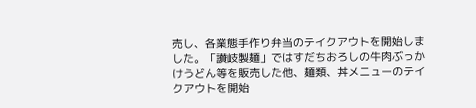売し、各業態手作り弁当のテイクアウトを開始しました。「讃岐製麺」ではすだちおろしの牛肉ぶっかけうどん等を販売した他、麺類、丼メニューのテイクアウトを開始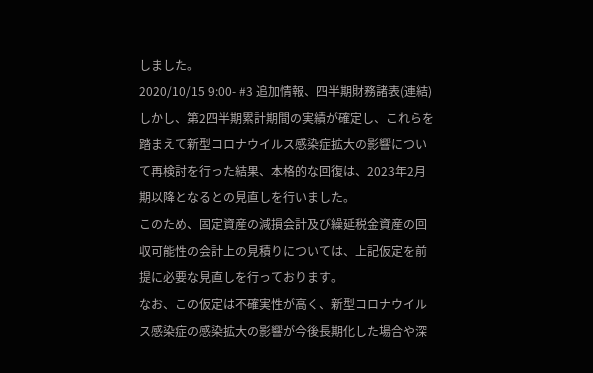しました。
2020/10/15 9:00- #3 追加情報、四半期財務諸表(連結)
しかし、第2四半期累計期間の実績が確定し、これらを踏まえて新型コロナウイルス感染症拡大の影響について再検討を行った結果、本格的な回復は、2023年2月期以降となるとの見直しを行いました。
このため、固定資産の減損会計及び繰延税金資産の回収可能性の会計上の見積りについては、上記仮定を前提に必要な見直しを行っております。
なお、この仮定は不確実性が高く、新型コロナウイルス感染症の感染拡大の影響が今後長期化した場合や深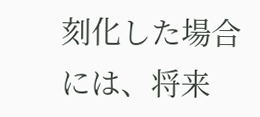刻化した場合には、将来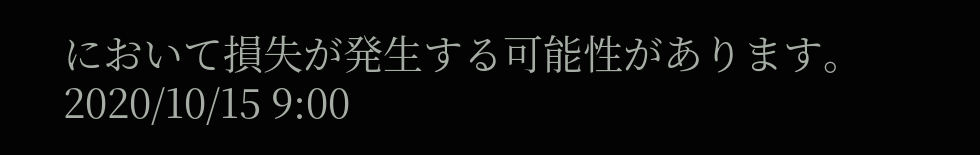において損失が発生する可能性があります。
2020/10/15 9:00